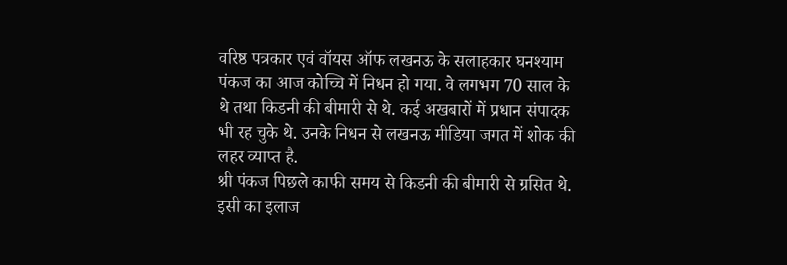वरिष्ठ पत्रकार एवं वॉयस ऑफ लखनऊ के सलाहकार घनश्याम पंकज का आज कोच्चि में निधन हो गया. वे लगभग 70 साल के थे तथा किडनी की बीमारी से थे. कई अखबारों में प्रधान संपादक भी रह चुके थे. उनके निधन से लखनऊ मीडिया जगत में शोक की लहर व्याप्त है.
श्री पंकज पिछले काफी समय से किडनी की बीमारी से ग्रसित थे. इसी का इलाज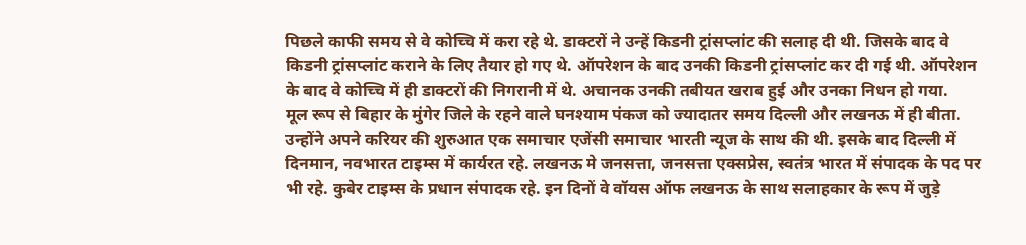पिछले काफी समय से वे कोच्चि में करा रहे थे. डाक्टरों ने उन्हें किडनी ट्रांसप्लांट की सलाह दी थी. जिसके बाद वे किडनी ट्रांसप्लांट कराने के लिए तैयार हो गए थे. ऑपरेशन के बाद उनकी किडनी ट्रांसप्लांट कर दी गई थी. ऑपरेशन के बाद वे कोच्चि में ही डाक्टरों की निगरानी में थे. अचानक उनकी तबीयत खराब हुई और उनका निधन हो गया.
मूल रूप से बिहार के मुंगेर जिले के रहने वाले घनश्याम पंकज को ज्यादातर समय दिल्ली और लखनऊ में ही बीता. उन्होंने अपने करियर की शुरुआत एक समाचार एजेंसी समाचार भारती न्यूज के साथ की थी. इसके बाद दिल्ली में दिनमान, नवभारत टाइम्स में कार्यरत रहे. लखनऊ मे जनसत्ता, जनसत्ता एक्सप्रेस, स्वतंत्र भारत में संपादक के पद पर भी रहे. कुबेर टाइम्स के प्रधान संपादक रहे. इन दिनों वे वॉयस ऑफ लखनऊ के साथ सलाहकार के रूप में जुड़े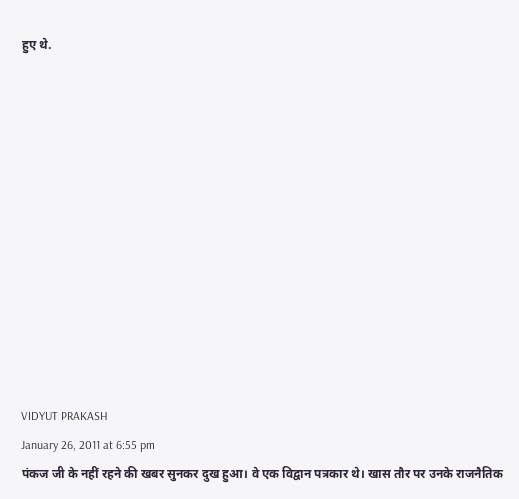हुए थे.












VIDYUT PRAKASH
January 26, 2011 at 6:55 pm
पंकज जी के नहीं रहने की खबर सुनकर दुख हुआ। वे एक विद्वान पत्रकार थे। खास तौर पर उनके राजनैतिक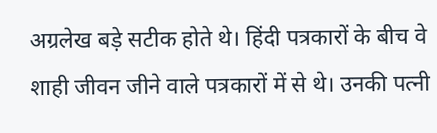अग्रलेख बड़े सटीक होते थे। हिंदी पत्रकारों के बीच वे शाही जीवन जीने वाले पत्रकारों में से थे। उनकी पत्नी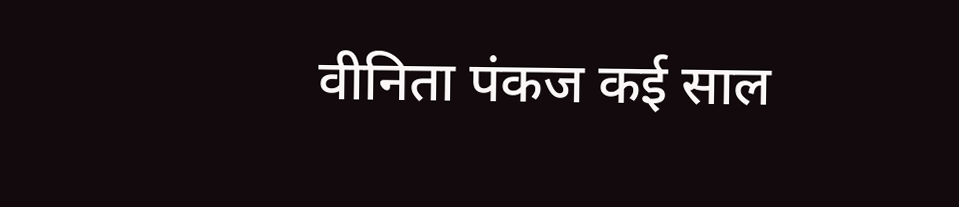वीनिता पंकज कई साल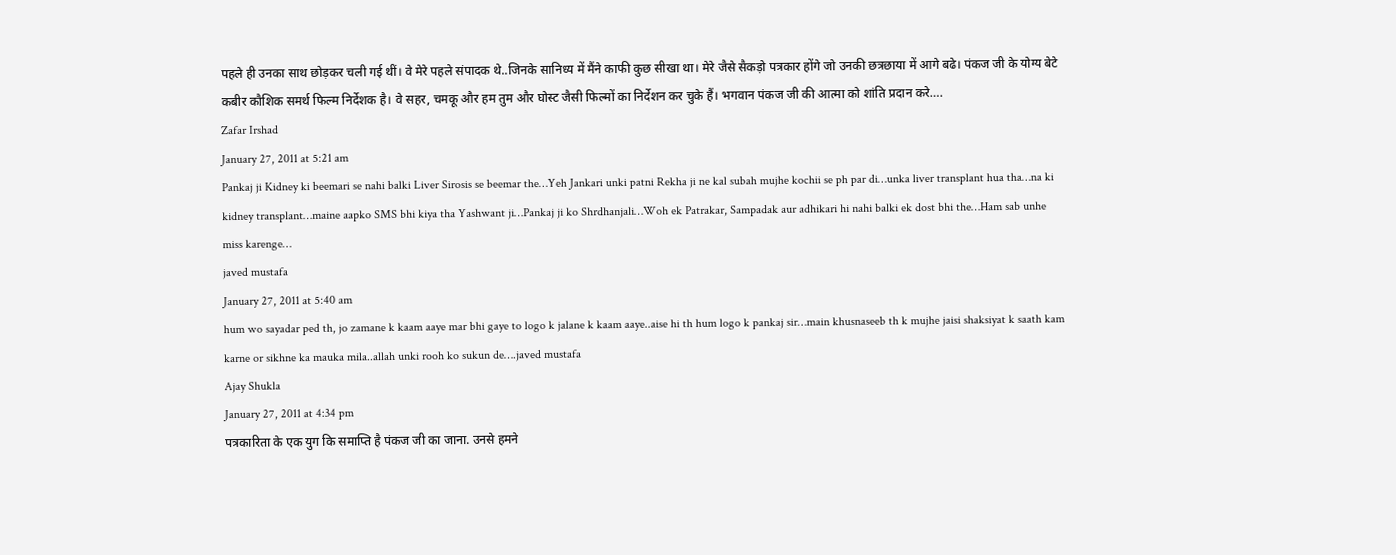पहले ही उनका साथ छोड़कर चली गई थीं। वे मेरे पहले संपादक थे..जिनके सानिध्य में मैंने काफी कुछ सीखा था। मेरे जैसे सैकड़ो पत्रकार होंगे जो उनकी छत्रछाया में आगे बढे। पंकज जी के योग्य बेटे कबीर कौशिक समर्थ फिल्म निर्देशक है। वे सहर, चमकू और हम तुम और घोस्ट जैसी फिल्मों का निर्देशन कर चुके हैं। भगवान पंकज जी की आत्मा को शांति प्रदान करे….
Zafar Irshad
January 27, 2011 at 5:21 am
Pankaj ji Kidney ki beemari se nahi balki Liver Sirosis se beemar the…Yeh Jankari unki patni Rekha ji ne kal subah mujhe kochii se ph par di…unka liver transplant hua tha…na ki kidney transplant…maine aapko SMS bhi kiya tha Yashwant ji…Pankaj ji ko Shrdhanjali…Woh ek Patrakar, Sampadak aur adhikari hi nahi balki ek dost bhi the…Ham sab unhe miss karenge…
javed mustafa
January 27, 2011 at 5:40 am
hum wo sayadar ped th, jo zamane k kaam aaye mar bhi gaye to logo k jalane k kaam aaye..aise hi th hum logo k pankaj sir…main khusnaseeb th k mujhe jaisi shaksiyat k saath kam karne or sikhne ka mauka mila..allah unki rooh ko sukun de….javed mustafa
Ajay Shukla
January 27, 2011 at 4:34 pm
पत्रकारिता के एक युग कि समाप्ति है पंकज जी का जाना. उनसे हमने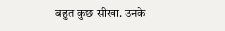बहुत कुछ सीखा. उनके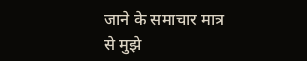जाने के समाचार मात्र से मुझे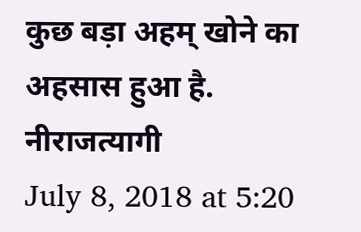कुछ बड़ा अहम् खोने का अहसास हुआ है.
नीराजत्यागी
July 8, 2018 at 5:20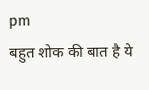pm
बहुत शोक की बात है ये